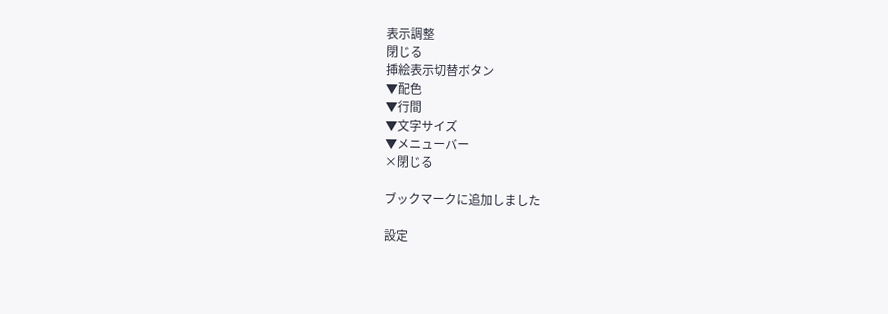表示調整
閉じる
挿絵表示切替ボタン
▼配色
▼行間
▼文字サイズ
▼メニューバー
×閉じる

ブックマークに追加しました

設定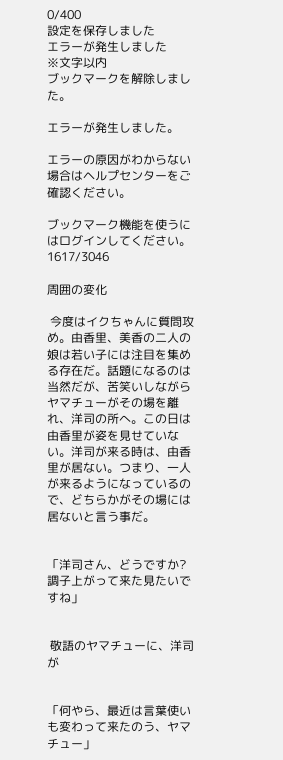0/400
設定を保存しました
エラーが発生しました
※文字以内
ブックマークを解除しました。

エラーが発生しました。

エラーの原因がわからない場合はヘルプセンターをご確認ください。

ブックマーク機能を使うにはログインしてください。
1617/3046

周囲の変化

 今度はイクちゃんに質問攻め。由香里、美香の二人の娘は若い子には注目を集める存在だ。話題になるのは当然だが、苦笑いしながらヤマチューがその場を離れ、洋司の所へ。この日は由香里が姿を見せていない。洋司が来る時は、由香里が居ない。つまり、一人が来るようになっているので、どちらかがその場には居ないと言う事だ。


「洋司さん、どうですか?調子上がって来た見たいですね」


 敬語のヤマチューに、洋司が


「何やら、最近は言葉使いも変わって来たのう、ヤマチュー」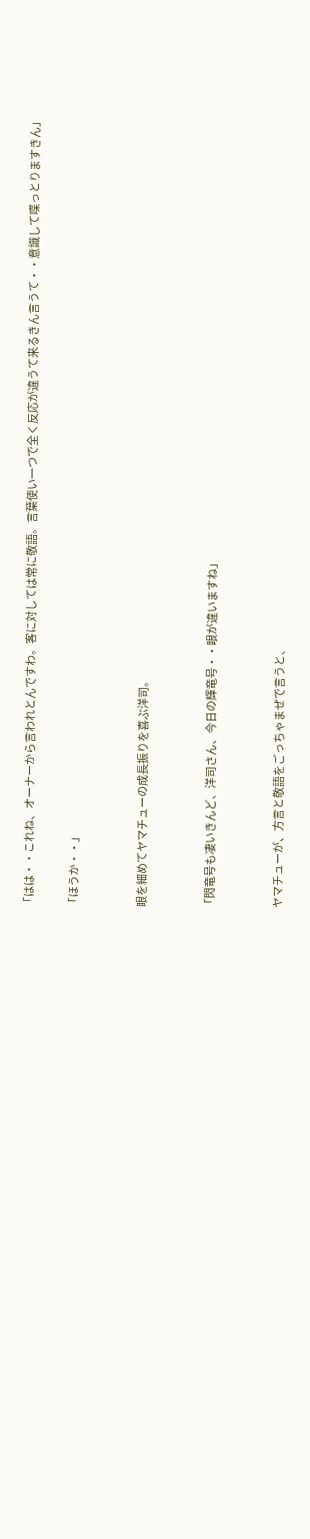「はは・・これね、オーナーから言われとんですわ。客に対しては常に敬語。言葉使い一つで全く反応が違うて来るきん言うて・・意識して喋っとりますきん」

「ほうか・・」


 眼を細めてヤマチューの成長振りを喜ぶ洋司。


「閃竜号も凄いきんど、洋司さん、今日の輝竜号・・眼が違いますね」


 ヤマチューが、方言と敬語をごっちゃまぜで言うと、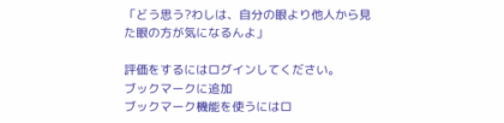「どう思う?わしは、自分の眼より他人から見た眼の方が気になるんよ」

評価をするにはログインしてください。
ブックマークに追加
ブックマーク機能を使うにはロ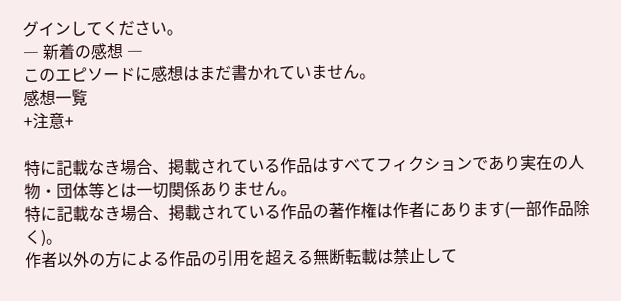グインしてください。
― 新着の感想 ―
このエピソードに感想はまだ書かれていません。
感想一覧
+注意+

特に記載なき場合、掲載されている作品はすべてフィクションであり実在の人物・団体等とは一切関係ありません。
特に記載なき場合、掲載されている作品の著作権は作者にあります(一部作品除く)。
作者以外の方による作品の引用を超える無断転載は禁止して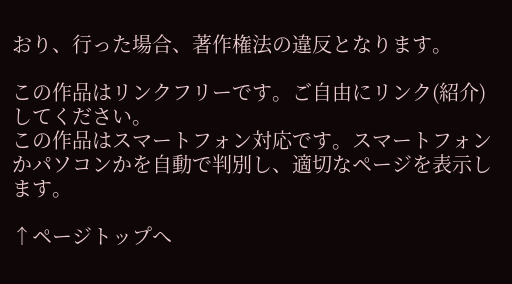おり、行った場合、著作権法の違反となります。

この作品はリンクフリーです。ご自由にリンク(紹介)してください。
この作品はスマートフォン対応です。スマートフォンかパソコンかを自動で判別し、適切なページを表示します。

↑ページトップへ